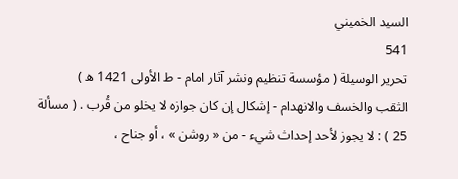السيد الخميني
541
تحرير الوسيلة ( مؤسسة تنظيم ونشر آثار امام - ط الأولى 1421 ه )
الثقب والخسف والانهدام - إشكال إن كان جوازه لا يخلو من قُرب . ( مسألة 25 ) : لا يجوز لأحد إحداث شيء - من « روشن » ، أو جناح ،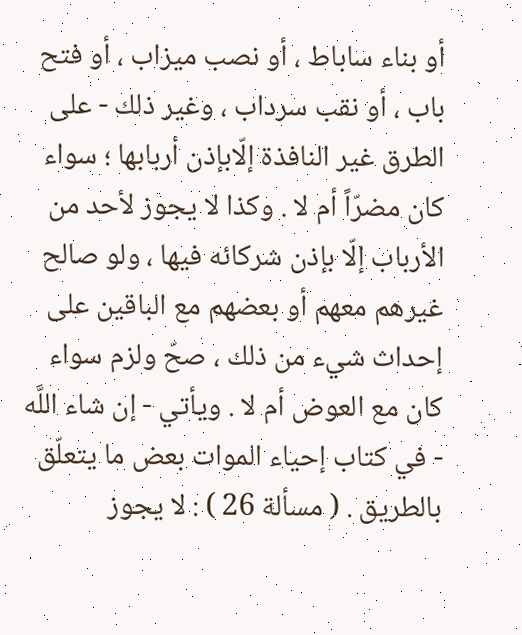أو بناء ساباط ، أو نصب ميزاب ، أو فتح باب ، أو نقب سرداب ، وغير ذلك - على الطرق غير النافذة إلّابإذن أربابها ؛ سواء كان مضرّاً أم لا . وكذا لا يجوز لأحد من الأرباب إلّا بإذن شركائه فيها ، ولو صالح غيرهم معهم أو بعضهم مع الباقين على إحداث شيء من ذلك ، صحّ ولزم سواء كان مع العوض أم لا . ويأتي - إن شاء اللَّه - في كتاب إحياء الموات بعض ما يتعلّق بالطريق . ( مسألة 26 ) : لا يجوز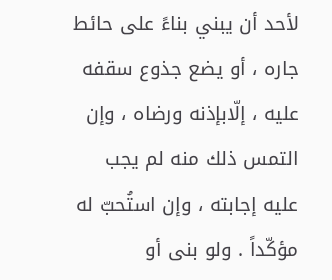لأحد أن يبني بناءً على حائط جاره ، أو يضع جذوع سقفه عليه ، إلّابإذنه ورضاه ، وإن التمس ذلك منه لم يجب عليه إجابته ، وإن استُحبّ له مؤكّداً . ولو بنى أو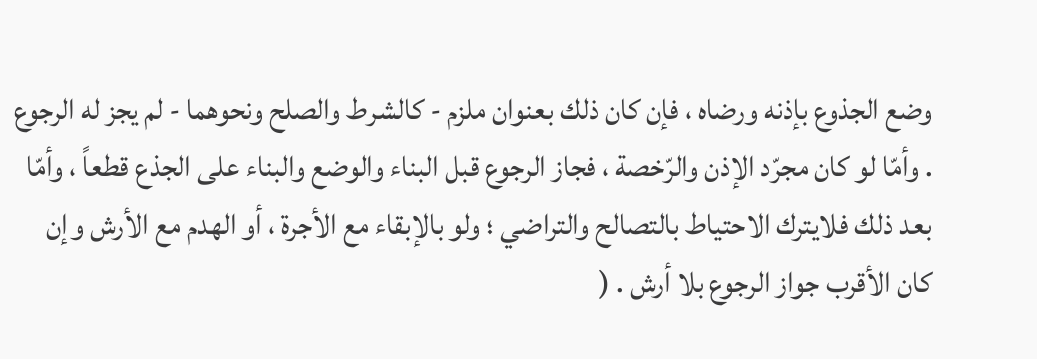وضع الجذوع بإذنه ورضاه ، فإن كان ذلك بعنوان ملزم - كالشرط والصلح ونحوهما - لم يجز له الرجوع . وأمّا لو كان مجرّد الإذن والرّخصة ، فجاز الرجوع قبل البناء والوضع والبناء على الجذع قطعاً ، وأمّا بعد ذلك فلايترك الاحتياط بالتصالح والتراضي ؛ ولو بالإبقاء مع الأجرة ، أو الهدم مع الأرش وإن كان الأقرب جواز الرجوع بلا أرش . (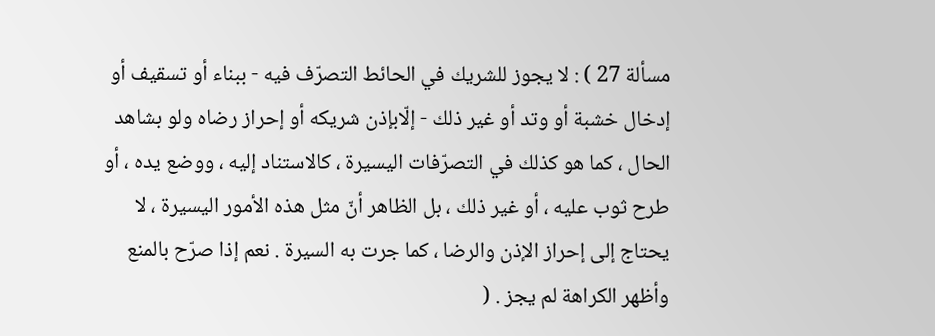مسألة 27 ) : لا يجوز للشريك في الحائط التصرّف فيه - ببناء أو تسقيف أو إدخال خشبة أو وتد أو غير ذلك - إلّابإذن شريكه أو إحراز رضاه ولو بشاهد الحال ، كما هو كذلك في التصرّفات اليسيرة ، كالاستناد إليه ، ووضع يده ، أو طرح ثوب عليه ، أو غير ذلك ، بل الظاهر أنّ مثل هذه الأمور اليسيرة ، لا يحتاج إلى إحراز الإذن والرضا ، كما جرت به السيرة . نعم إذا صرّح بالمنع وأظهر الكراهة لم يجز . (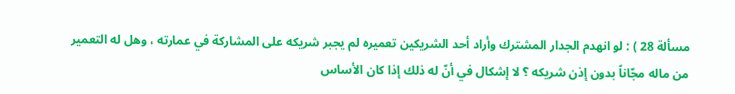مسألة 28 ) : لو انهدم الجدار المشترك وأراد أحد الشريكين تعميره لم يجبر شريكه على المشاركة في عمارته ، وهل له التعمير من ماله مجّاناً بدون إذن شريكه ؟ لا إشكال في أنّ له ذلك إذا كان الأساس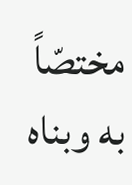مختصّاً به وبناه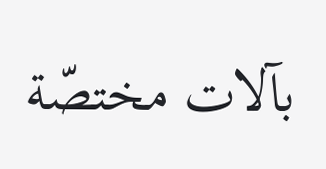بآلات مختصّة